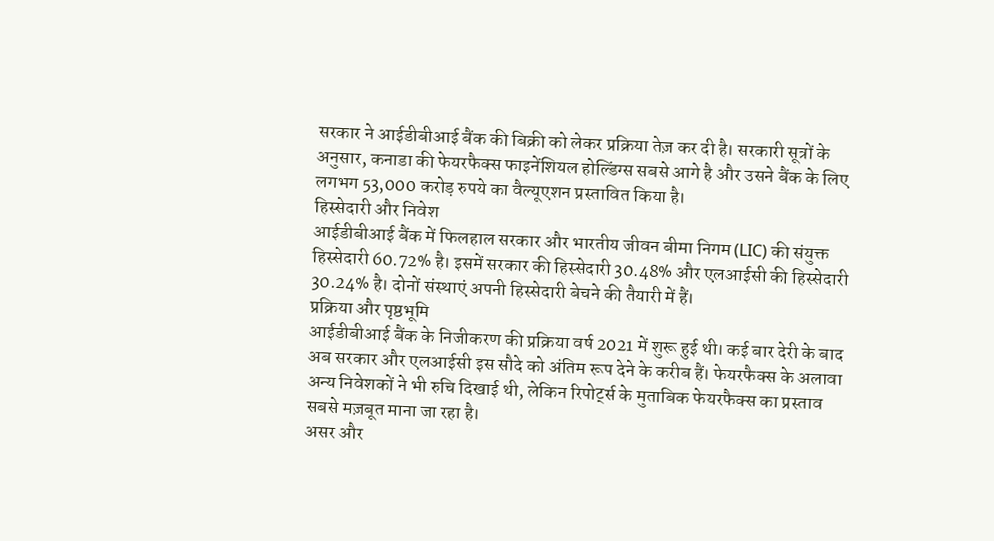सरकार ने आईडीबीआई बैंक की बिक्री को लेकर प्रक्रिया तेज़ कर दी है। सरकारी सूत्रों के अनुसार, कनाडा की फेयरफैक्स फाइनेंशियल होल्डिंग्स सबसे आगे है और उसने बैंक के लिए लगभग 53,000 करोड़ रुपये का वैल्यूएशन प्रस्तावित किया है।
हिस्सेदारी और निवेश
आईडीबीआई बैंक में फिलहाल सरकार और भारतीय जीवन बीमा निगम (LIC) की संयुक्त हिस्सेदारी 60.72% है। इसमें सरकार की हिस्सेदारी 30.48% और एलआईसी की हिस्सेदारी 30.24% है। दोनों संस्थाएं अपनी हिस्सेदारी बेचने की तैयारी में हैं।
प्रक्रिया और पृष्ठभूमि
आईडीबीआई बैंक के निजीकरण की प्रक्रिया वर्ष 2021 में शुरू हुई थी। कई बार देरी के बाद अब सरकार और एलआईसी इस सौदे को अंतिम रूप देने के करीब हैं। फेयरफैक्स के अलावा अन्य निवेशकों ने भी रुचि दिखाई थी, लेकिन रिपोर्ट्स के मुताबिक फेयरफैक्स का प्रस्ताव सबसे मज़बूत माना जा रहा है।
असर और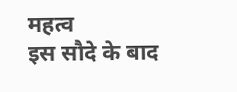महत्व
इस सौदे के बाद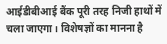आईडीबीआई बैंक पूरी तरह निजी हाथों में चला जाएगा। विशेषज्ञों का मानना है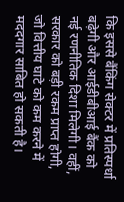कि इससे बैंकिंग सेक्टर में प्रतिस्पर्धा बढ़ेगी और आईडीबीआई बैंक को नई रणनीतिक दिशा मिलेगी। वहीं, सरकार को बड़ी रकम प्राप्त होगी, जो वित्तीय घाटे को कम करने में मददगार साबित हो सकती है।